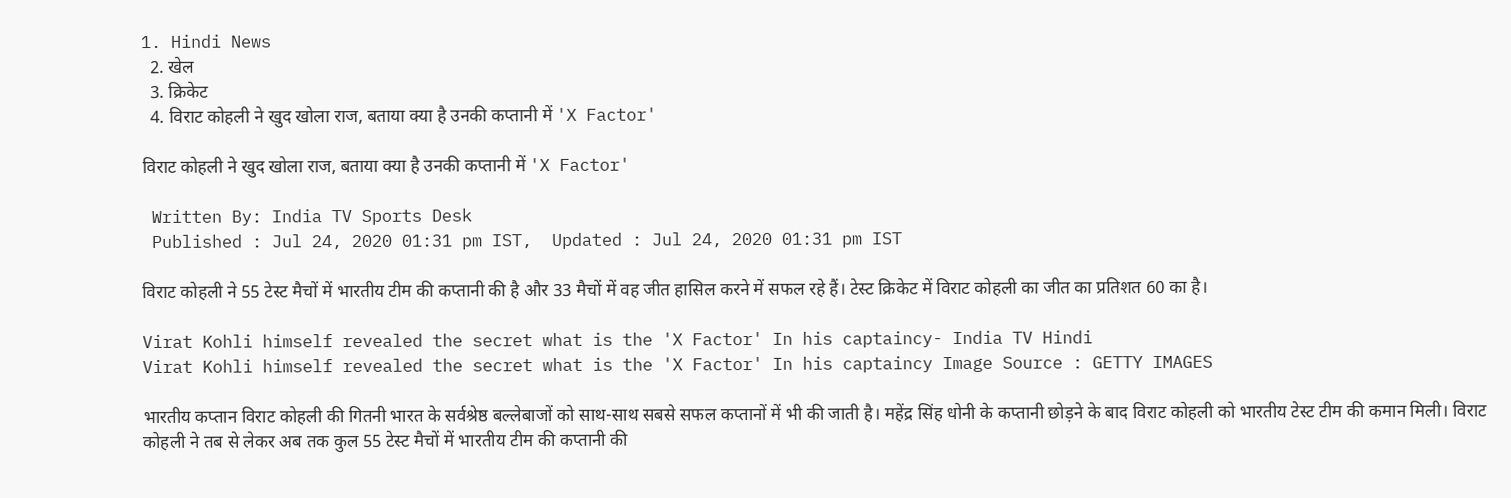1. Hindi News
  2. खेल
  3. क्रिकेट
  4. विराट कोहली ने खुद खोला राज, बताया क्या है उनकी कप्तानी में 'X Factor'

विराट कोहली ने खुद खोला राज, बताया क्या है उनकी कप्तानी में 'X Factor'

 Written By: India TV Sports Desk
 Published : Jul 24, 2020 01:31 pm IST,  Updated : Jul 24, 2020 01:31 pm IST

विराट कोहली ने 55 टेस्ट मैचों में भारतीय टीम की कप्तानी की है और 33 मैचों में वह जीत हासिल करने में सफल रहे हैं। टेस्ट क्रिकेट में विराट कोहली का जीत का प्रतिशत 60 का है।

Virat Kohli himself revealed the secret what is the 'X Factor' In his captaincy- India TV Hindi
Virat Kohli himself revealed the secret what is the 'X Factor' In his captaincy Image Source : GETTY IMAGES

भारतीय कप्तान विराट कोहली की गितनी भारत के सर्वश्रेष्ठ बल्लेबाजों को साथ-साथ सबसे सफल कप्तानों में भी की जाती है। महेंद्र सिंह धोनी के कप्तानी छोड़ने के बाद विराट कोहली को भारतीय टेस्ट टीम की कमान मिली। विराट कोहली ने तब से लेकर अब तक कुल 55 टेस्ट मैचों में भारतीय टीम की कप्तानी की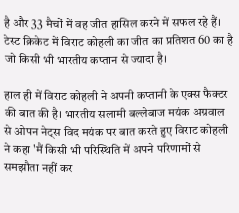है और 33 मैचों में वह जीत हासिल करने में सफल रहे हैं। टेस्ट क्रिकेट में विराट कोहली का जीत का प्रतिशत 60 का है जो किसी भी भारतीय कप्तान से ज्यादा है।

हाल ही में विराट कोहली ने अपनी कप्तानी के एक्स फैक्टर की बात की है। भारतीय सलामी बल्लेबाज मयंक अग्रवाल से ओपन नेट्स विद मयंक पर बात करते हुए विराट कोहली ने कहा 'मैं किसी भी परिस्थिति में अपने परिणामों से समझौता नहीं कर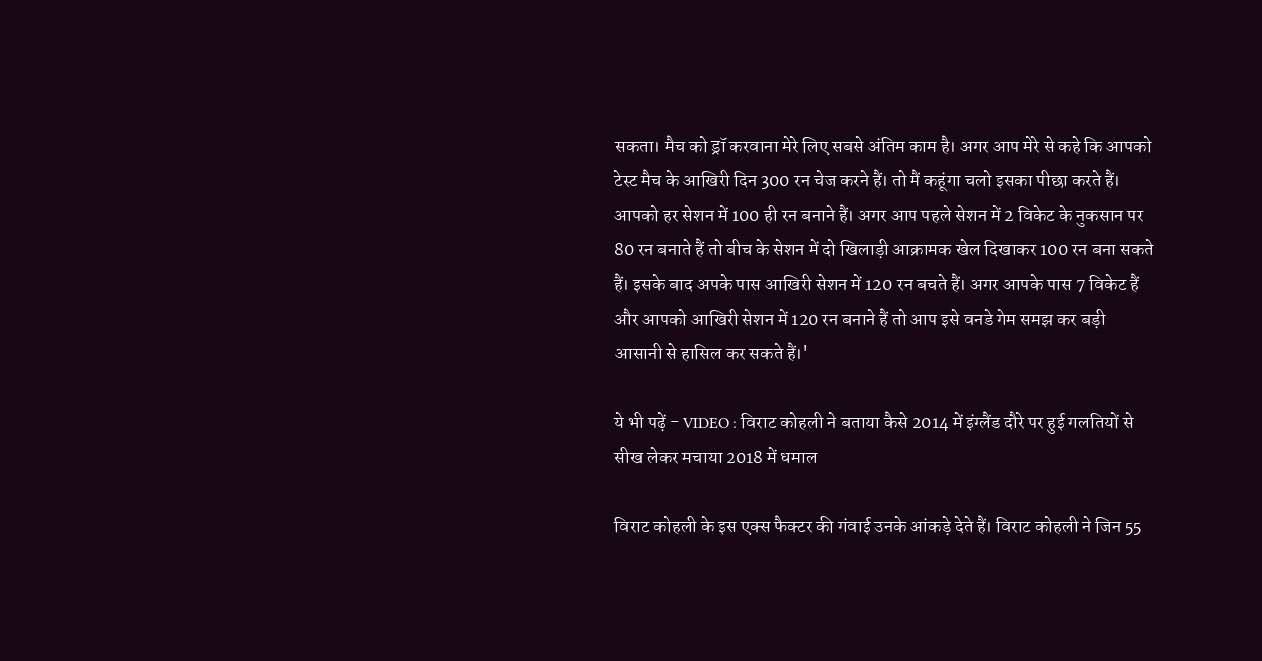सकता। मैच को ड्रॉ करवाना मेरे लिए सबसे अंतिम काम है। अगर आप मेरे से कहे कि आपको टेस्ट मैच के आखिरी दिन 300 रन चेज करने हैं। तो मैं कहूंगा चलो इसका पीछा करते हैं। आपको हर सेशन में 100 ही रन बनाने हैं। अगर आप पहले सेशन में 2 विकेट के नुकसान पर 80 रन बनाते हैं तो बीच के सेशन में दो खिलाड़ी आक्रामक खेल दिखाकर 100 रन बना सकते हैं। इसके बाद अपके पास आखिरी सेशन में 120 रन बचते हैं। अगर आपके पास 7 विकेट हैं और आपको आखिरी सेशन में 120 रन बनाने हैं तो आप इसे वनडे गेम समझ कर बड़ी आसानी से हासिल कर सकते हैं।'

ये भी पढ़ें - VIDEO : विराट कोहली ने बताया कैसे 2014 में इंग्लैंड दौरे पर हुई गलतियों से सीख लेकर मचाया 2018 में धमाल

विराट कोहली के इस एक्स फैक्टर की गंवाई उनके आंकड़े देते हैं। विराट कोहली ने जिन 55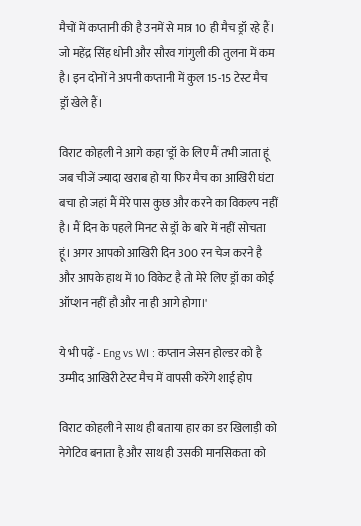मैचों में कप्तानी की है उनमें से मात्र 10 ही मैच ड्रॉ रहे हैं। जो महेंद्र सिंह धोनी और सौरव गांगुली की तुलना में कम है। इन दोनों ने अपनी कप्तानी में कुल 15-15 टेस्ट मैच ड्रॉ खेले हैं।

विराट कोहली ने आगे कहा 'ड्रॉ के लिए मैं तभी जाता हूं जब चीजें ज्यादा खराब हो या फिर मैच का आखिरी घंटा बचा हो जहां मैं मेरे पास कुछ और करने का विकल्प नहीं है। मैं दिन के पहले मिनट से ड्रॉ के बारे में नहीं सोचता हूं। अगर आपको आखिरी दिन 300 रन चेज करने है और आपके हाथ में 10 विकेट है तो मेरे लिए ड्रॉ का कोई ऑप्शन नहीं हौ और ना ही आगे होगा।'

ये भी पढ़ें - Eng vs WI : कप्तान जेसन होल्डर को है उम्मीद आखिरी टेस्ट मैच में वापसी करेंगे शाई होप

विराट कोहली ने साथ ही बताया हार का डर खिलाड़ी को नेगेटिव बनाता है और साथ ही उसकी मानसिकता को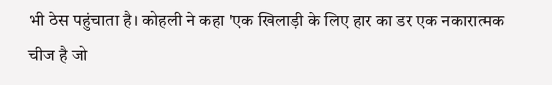भी ठेस पहुंचाता है। कोहली ने कहा 'एक खिलाड़ी के लिए हार का डर एक नकारात्मक चीज है जो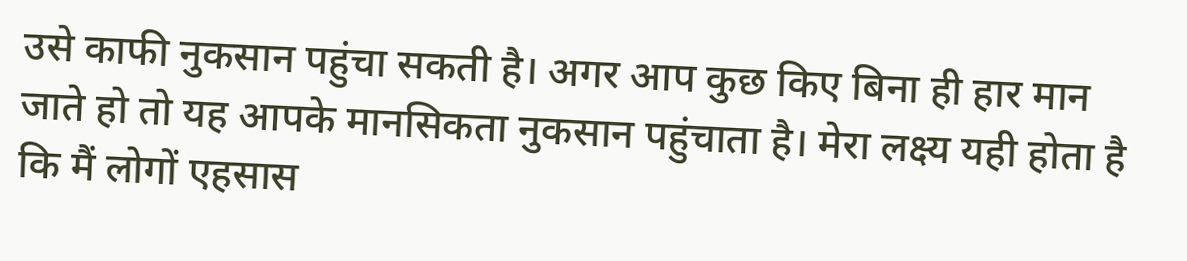उसे काफी नुकसान पहुंचा सकती है। अगर आप कुछ किए बिना ही हार मान जाते हो तो यह आपके मानसिकता नुकसान पहुंचाता है। मेरा लक्ष्य यही होता है कि मैं लोगों एहसास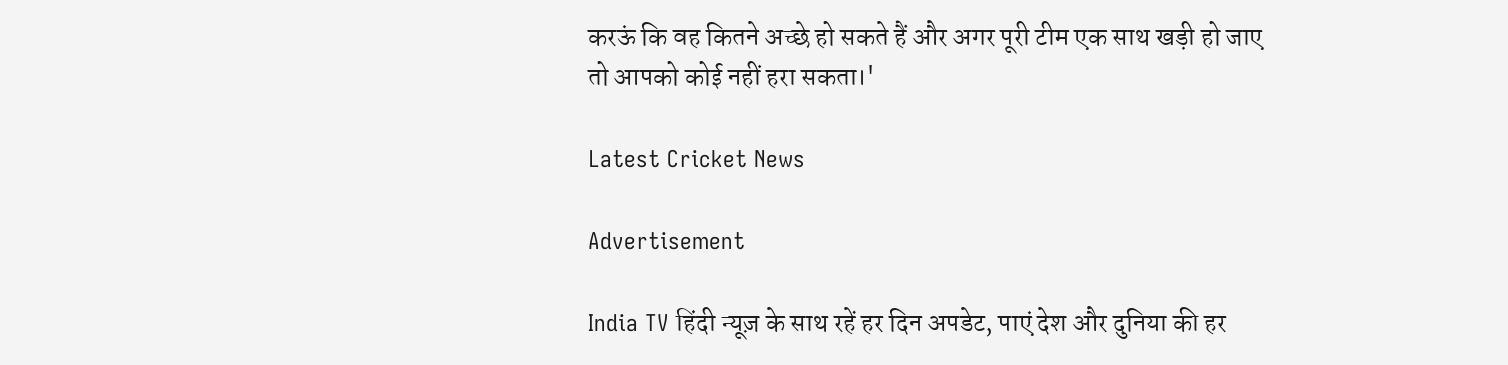करऊं कि वह कितने अच्छे हो सकते हैं और अगर पूरी टीम एक साथ खड़ी हो जाए तो आपको कोई नहीं हरा सकता।'

Latest Cricket News

Advertisement

India TV हिंदी न्यूज़ के साथ रहें हर दिन अपडेट, पाएं देश और दुनिया की हर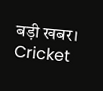बड़ी खबर। Cricket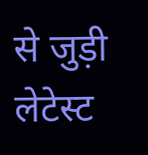से जुड़ी लेटेस्ट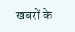खबरों के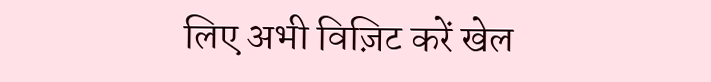लिए अभी विज़िट करें खेल